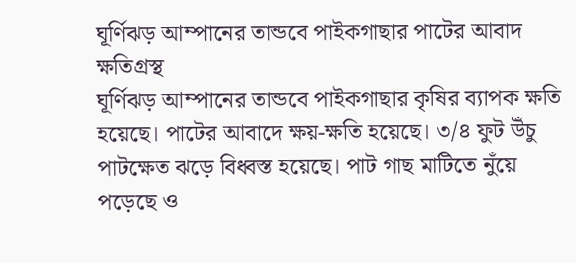ঘূর্ণিঝড় আম্পানের তান্ডবে পাইকগাছার পাটের আবাদ ক্ষতিগ্রস্থ
ঘূর্ণিঝড় আম্পানের তান্ডবে পাইকগাছার কৃষির ব্যাপক ক্ষতি হয়েছে। পাটের আবাদে ক্ষয়-ক্ষতি হয়েছে। ৩/৪ ফুট উঁচু পাটক্ষেত ঝড়ে বিধ্বস্ত হয়েছে। পাট গাছ মাটিতে নুঁয়ে পড়েছে ও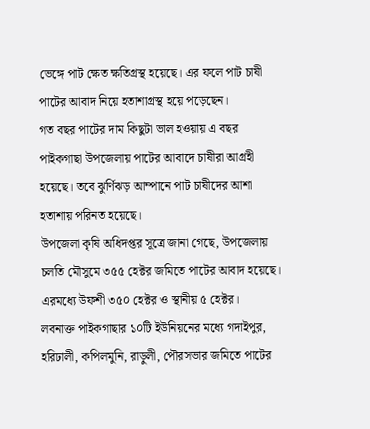ভেঙ্গে পাট ক্ষেত ক্ষতিগ্রস্থ হয়েছে। এর ফলে পাট চাষী পাটের আবাদ নিয়ে হতাশাগ্রস্থ হয়ে পড়েছেন।
গত বছর পাটের দাম কিছুটা ভাল হওয়ায় এ বছর পাইকগাছা উপজেলায় পাটের আবাদে চাষীরা আগ্রহী হয়েছে। তবে ঝুর্ণিঝড় আম্পানে পাট চাষীদের আশা হতাশায় পরিনত হয়েছে।
উপজেলা কৃষি অধিদপ্তর সূত্রে জানা গেছে, উপজেলায় চলতি মৌসুমে ৩৫৫ হেক্টর জমিতে পাটের আবাদ হয়েছে। এরমধ্যে উফশী ৩৫০ হেক্টর ও স্থানীয় ৫ হেক্টর।
লবনাক্ত পাইকগাছার ১০টি ইউনিয়নের মধ্যে গদাইপুর, হরিঢালী, কপিলমুনি, রাড়ুলী, পৌরসভার জমিতে পাটের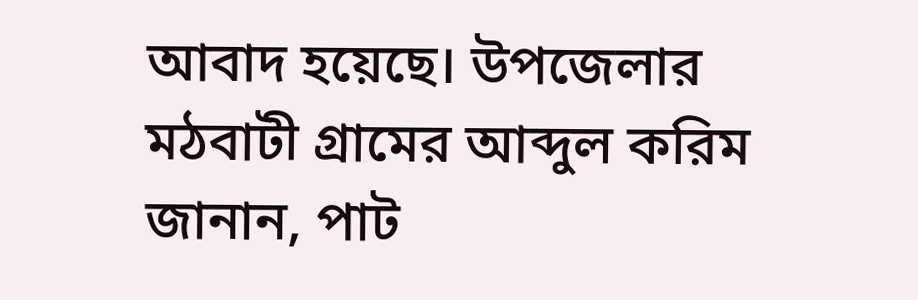আবাদ হয়েছে। উপজেলার মঠবাটী গ্রামের আব্দুল করিম জানান, পাট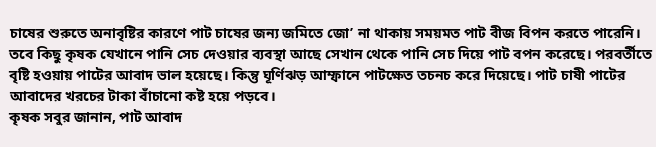চাষের শুরুতে অনাবৃষ্টির কারণে পাট চাষের জন্য জমিতে জো’ না থাকায় সময়মত পাট বীজ বিপন করতে পারেনি। তবে কিছু কৃষক যেখানে পানি সেচ দেওয়ার ব্যবস্থা আছে সেখান থেকে পানি সেচ দিয়ে পাট বপন করেছে। পরবর্তীতে বৃষ্টি হওয়ায় পাটের আবাদ ভাল হয়েছে। কিন্তু ঘূর্ণিঝড় আম্ফানে পাটক্ষেত তচনচ করে দিয়েছে। পাট চাষী পাটের আবাদের খরচের টাকা বাঁচানো কষ্ট হয়ে পড়বে।
কৃষক সবুর জানান, পাট আবাদ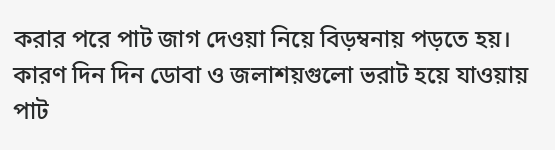করার পরে পাট জাগ দেওয়া নিয়ে বিড়ম্বনায় পড়তে হয়। কারণ দিন দিন ডোবা ও জলাশয়গুলো ভরাট হয়ে যাওয়ায় পাট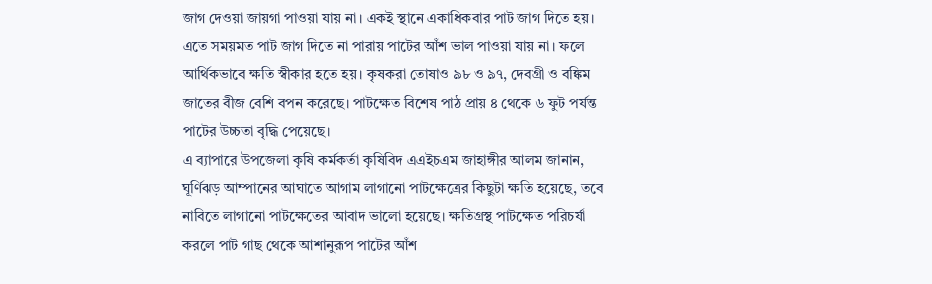জাগ দেওয়া জায়গা পাওয়া যায় না। একই স্থানে একাধিকবার পাট জাগ দিতে হয়। এতে সময়মত পাট জাগ দিতে না পারায় পাটের আঁশ ভাল পাওয়া যায় না। ফলে আর্থিকভাবে ক্ষতি স্বীকার হতে হয়। কৃষকরা তোষাও ৯৮ ও ৯৭, দেবগ্রী ও বঙ্কিম জাতের বীজ বেশি বপন করেছে। পাটক্ষেত বিশেষ পাঠ প্রায় ৪ থেকে ৬ ফুট পর্যন্ত পাটের উচ্চতা বৃদ্ধি পেয়েছে।
এ ব্যাপারে উপজেলা কৃষি কর্মকর্তা কৃষিবিদ এএইচএম জাহাঙ্গীর আলম জানান, ঘূর্ণিঝড় আম্পানের আঘাতে আগাম লাগানো পাটক্ষেত্রের কিছুটা ক্ষতি হয়েছে, তবে নাবিতে লাগানো পাটক্ষেতের আবাদ ভালো হয়েছে। ক্ষতিগ্রস্থ পাটক্ষেত পরিচর্যা করলে পাট গাছ থেকে আশানুরূপ পাটের আঁশ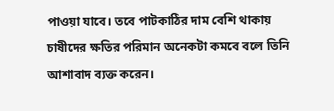পাওয়া যাবে। তবে পাটকাঠির দাম বেশি থাকায় চাষীদের ক্ষতির পরিমান অনেকটা কমবে বলে তিনি আশাবাদ ব্যক্ত করেন।